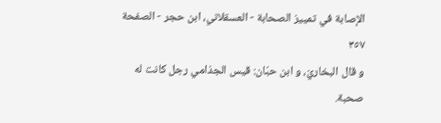الإصابة في تمييز الصحابة - العسقلاني، ابن حجر - الصفحة ٣٥٧
و قال البخاريّ، و ابن حبّان: قيس الجذامي رجل كانت له صحبة.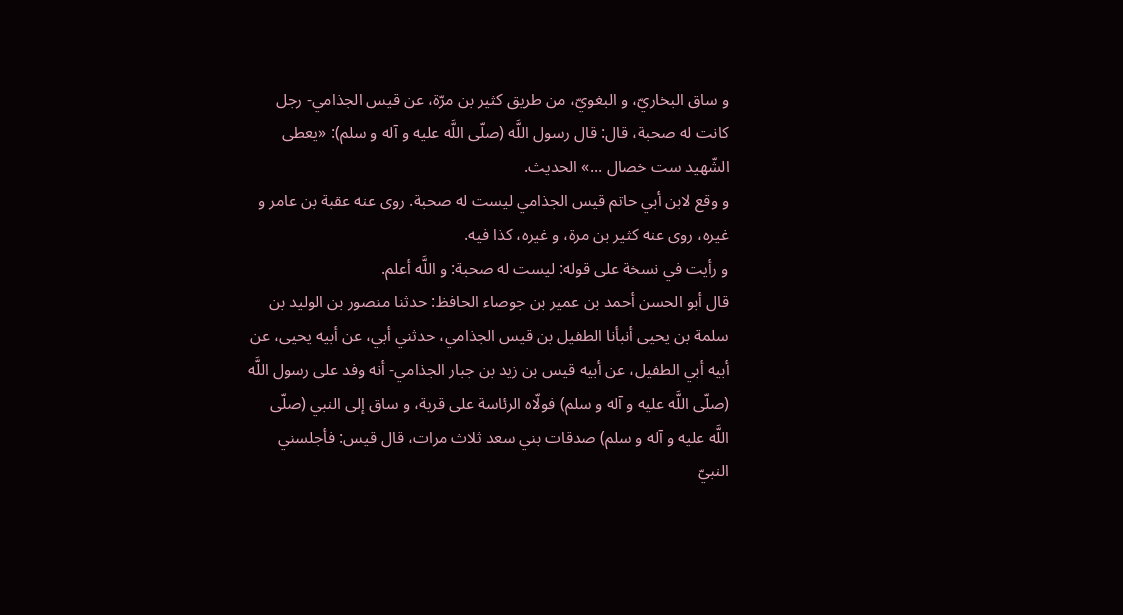و ساق البخاريّ، و البغويّ، من طريق كثير بن مرّة، عن قيس الجذامي- رجل كانت له صحبة، قال: قال رسول اللَّه (صلّى اللَّه عليه و آله و سلم): «يعطى الشّهيد ست خصال ...» الحديث.
و وقع لابن أبي حاتم قيس الجذامي ليست له صحبة. روى عنه عقبة بن عامر و غيره، روى عنه كثير بن مرة، و غيره، كذا فيه.
و رأيت في نسخة على قوله: ليست له صحبة: و اللَّه أعلم.
قال أبو الحسن أحمد بن عمير بن جوصاء الحافظ: حدثنا منصور بن الوليد بن سلمة بن يحيى أنبأنا الطفيل بن قيس الجذامي، حدثني أبي، عن أبيه يحيى، عن أبيه أبي الطفيل، عن أبيه قيس بن زيد بن جبار الجذامي- أنه وفد على رسول اللَّه (صلّى اللَّه عليه و آله و سلم) فولّاه الرئاسة على قرية، و ساق إلى النبي (صلّى اللَّه عليه و آله و سلم) صدقات بني سعد ثلاث مرات، قال قيس: فأجلسني النبيّ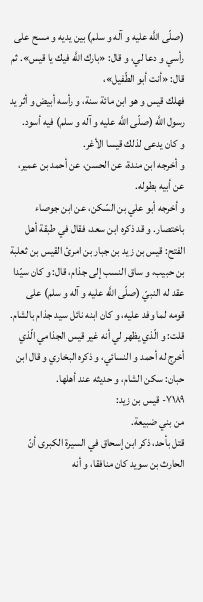(صلّى اللَّه عليه و آله و سلم) بين يديه و مسح على رأسي و دعا لي، و قال: «بارك اللَّه فيك يا قيس». ثم قال: «أنت أبو الطّفيل»،
فهلك قيس و هو ابن مائة سنة، و رأسه أبيض و أثر يد رسول اللَّه (صلّى اللَّه عليه و آله و سلم) فيه أسود.
و كان يدعى لذلك قيسا الأغر.
و أخرجه ابن مندة، عن الحسن، عن أحمد بن عمير، عن أبيه بطوله.
و أخرجه أبو علي بن السّكن، عن ابن جوصاء باختصار. و قد ذكره ابن سعد، فقال في طبقة أهل الفتح: قيس بن زيد بن جبار بن امرئ القيس بن ثعلبة بن حبيب، و ساق النسب إلى جذام، قال: و كان سيّدا عقد له النبيّ (صلّى اللَّه عليه و آله و سلم) على قومه لما وفد عليه، و كان ابنه نائل سيد جذام بالشام.
قلت: و الّذي يظهر لي أنه غير قيس الجذامي الّذي أخرج له أحمد و النسائي، و ذكره البخاري و قال ابن حبان: سكن الشام، و حديثه عند أهلها.
٧١٨٩- قيس بن زيد:
من بني ضبيعة.
قتل بأحد، ذكر ابن إسحاق في السيرة الكبرى أنّ الحارث بن سويد كان منافقا، و أنه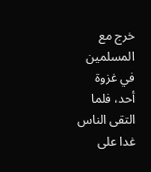خرج مع المسلمين في غزوة أحد، فلما التقى الناس غدا على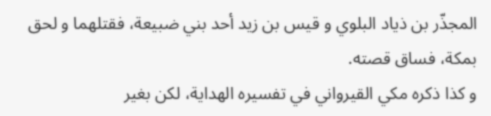المجذّر بن ذياد البلوي و قيس بن زيد أحد بني ضبيعة، فقتلهما و لحق بمكة، فساق قصته.
و كذا ذكره مكي القيرواني في تفسيره الهداية، لكن بغير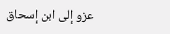عزو إلى ابن إسحاق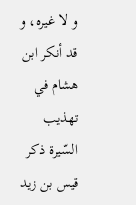و لا غيره، و قد أنكر ابن هشام في تهذيب السّيرة ذكر قيس بن زيد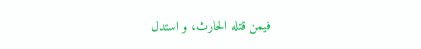فيمن قتله الحارث، و استدل